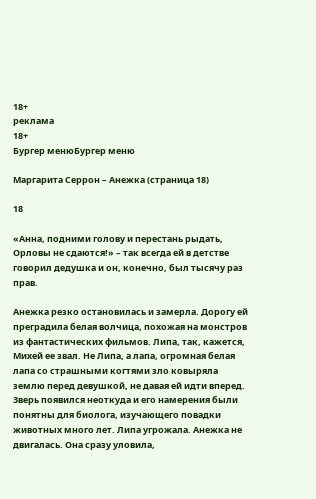18+
реклама
18+
Бургер менюБургер меню

Маргарита Серрон – Анежка (страница 18)

18

«Анна, подними голову и перестань рыдать, Орловы не сдаются!» – так всегда ей в детстве говорил дедушка и он, конечно, был тысячу раз прав.

Анежка резко остановилась и замерла. Дорогу ей преградила белая волчица, похожая на монстров из фантастических фильмов. Липа, так, кажется, Михей ее звал. Не Липа, а лапа, огромная белая лапа со страшными когтями зло ковыряла землю перед девушкой, не давая ей идти вперед. Зверь появился неоткуда и его намерения были понятны для биолога, изучающего повадки животных много лет. Липа угрожала. Анежка не двигалась. Она сразу уловила,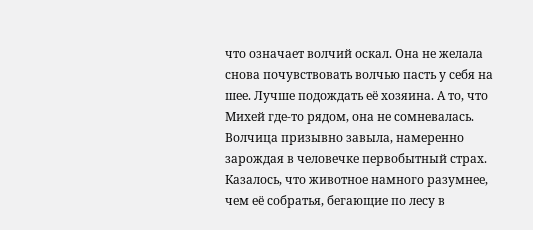что означает волчий оскал. Она не желала снова почувствовать волчью пасть у себя на шее. Лучше подождать её хозяина. А то, что Михей где-то рядом, она не сомневалась. Волчица призывно завыла, намеренно зарождая в человечке первобытный страх. Казалось, что животное намного разумнее, чем её собратья, бегающие по лесу в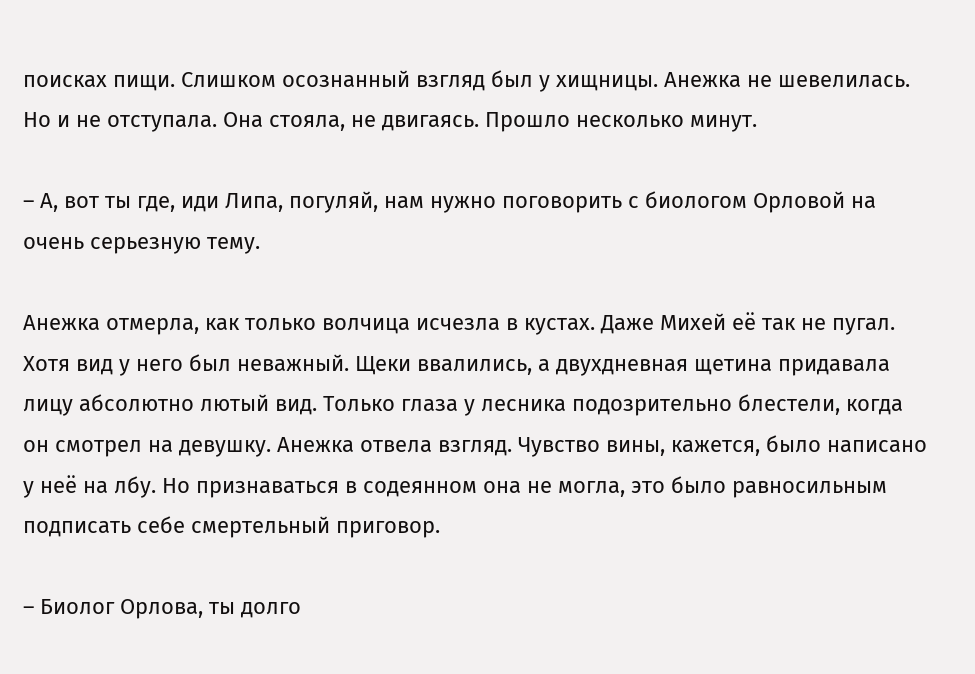поисках пищи. Слишком осознанный взгляд был у хищницы. Анежка не шевелилась. Но и не отступала. Она стояла, не двигаясь. Прошло несколько минут.

– А, вот ты где, иди Липа, погуляй, нам нужно поговорить с биологом Орловой на очень серьезную тему.

Анежка отмерла, как только волчица исчезла в кустах. Даже Михей её так не пугал. Хотя вид у него был неважный. Щеки ввалились, а двухдневная щетина придавала лицу абсолютно лютый вид. Только глаза у лесника подозрительно блестели, когда он смотрел на девушку. Анежка отвела взгляд. Чувство вины, кажется, было написано у неё на лбу. Но признаваться в содеянном она не могла, это было равносильным подписать себе смертельный приговор.

– Биолог Орлова, ты долго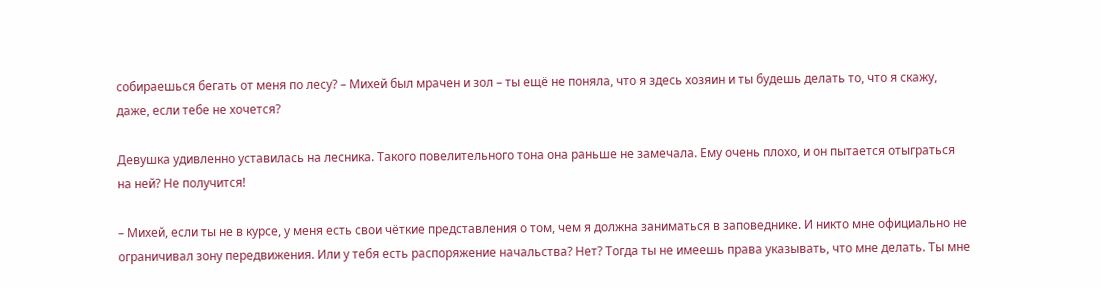собираешься бегать от меня по лесу? – Михей был мрачен и зол – ты ещё не поняла, что я здесь хозяин и ты будешь делать то, что я скажу, даже, если тебе не хочется?

Девушка удивленно уставилась на лесника. Такого повелительного тона она раньше не замечала. Ему очень плохо, и он пытается отыграться на ней? Не получится!

– Михей, если ты не в курсе, у меня есть свои чёткие представления о том, чем я должна заниматься в заповеднике. И никто мне официально не ограничивал зону передвижения. Или у тебя есть распоряжение начальства? Нет? Тогда ты не имеешь права указывать, что мне делать. Ты мне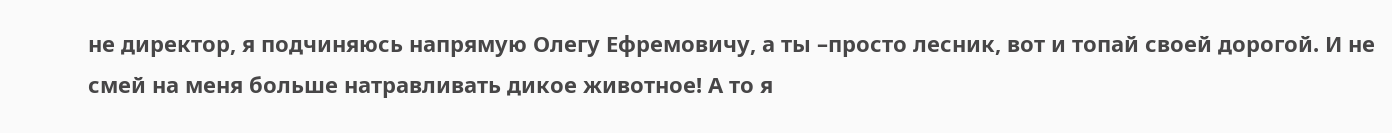не директор, я подчиняюсь напрямую Олегу Ефремовичу, а ты –просто лесник, вот и топай своей дорогой. И не смей на меня больше натравливать дикое животное! А то я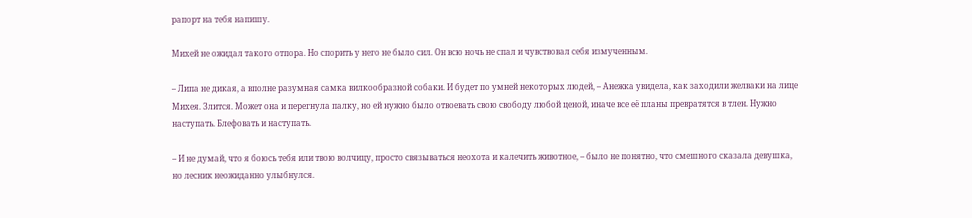рапорт на тебя напишу.

Михей не ожидал такого отпора. Но спорить у него не было сил. Он всю ночь не спал и чувствовал себя измученным.

– Липа не дикая, а вполне разумная самка вилкообразной собаки. И будет по умней некоторых людей, – Анежка увидела, как заходили желваки на лице Михея. Злится. Может она и перегнула палку, но ей нужно было отвоевать свою свободу любой ценой, иначе все её планы превратятся в тлен. Нужно наступать. Блефовать и наступать.

– И не думай, что я боюсь тебя или твою волчицу, просто связываться неохота и калечить животное, – было не понятно, что смешного сказала девушка, но лесник неожиданно улыбнулся.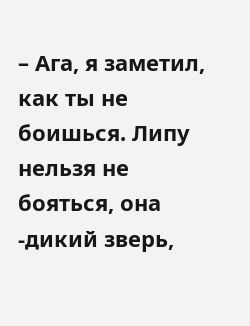– Ага, я заметил, как ты не боишься. Липу нельзя не бояться, она -дикий зверь,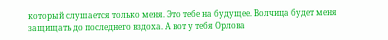который слушается только меня. Это тебе на будущее. Волчица будет меня защищать до последнего вздоха. А вот у тебя Орлова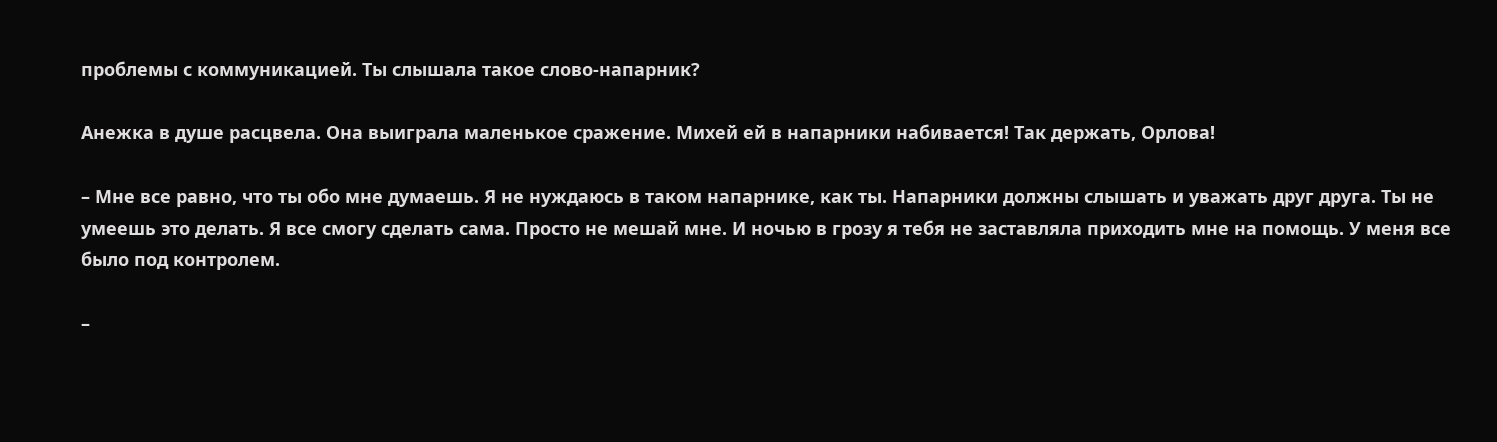проблемы с коммуникацией. Ты слышала такое слово-напарник?

Анежка в душе расцвела. Она выиграла маленькое сражение. Михей ей в напарники набивается! Так держать, Орлова!

– Мне все равно, что ты обо мне думаешь. Я не нуждаюсь в таком напарнике, как ты. Напарники должны слышать и уважать друг друга. Ты не умеешь это делать. Я все смогу сделать сама. Просто не мешай мне. И ночью в грозу я тебя не заставляла приходить мне на помощь. У меня все было под контролем.

–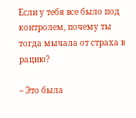Если у тебя все было под контролем, почему ты тогда мычала от страха в рацию?

– Это была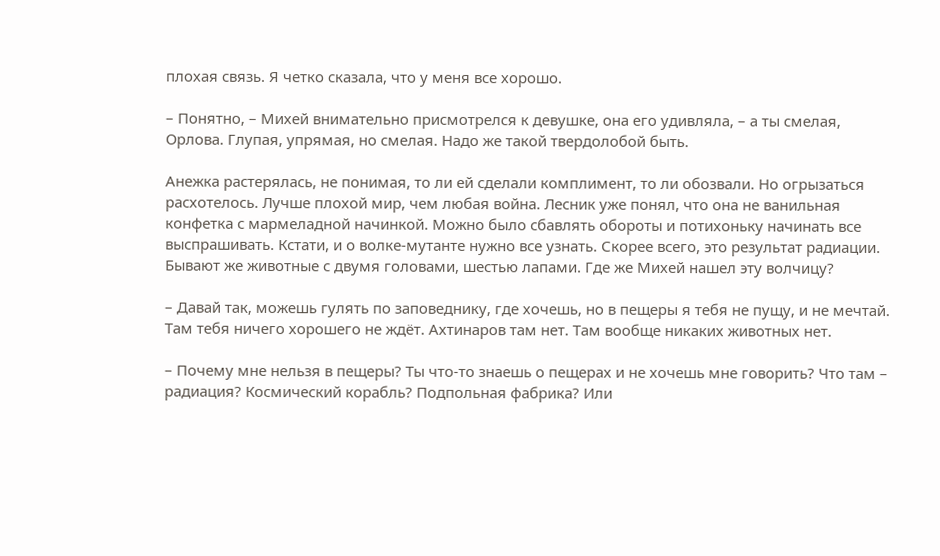плохая связь. Я четко сказала, что у меня все хорошо.

– Понятно, – Михей внимательно присмотрелся к девушке, она его удивляла, – а ты смелая, Орлова. Глупая, упрямая, но смелая. Надо же такой твердолобой быть.

Анежка растерялась, не понимая, то ли ей сделали комплимент, то ли обозвали. Но огрызаться расхотелось. Лучше плохой мир, чем любая война. Лесник уже понял, что она не ванильная конфетка с мармеладной начинкой. Можно было сбавлять обороты и потихоньку начинать все выспрашивать. Кстати, и о волке-мутанте нужно все узнать. Скорее всего, это результат радиации. Бывают же животные с двумя головами, шестью лапами. Где же Михей нашел эту волчицу?

– Давай так, можешь гулять по заповеднику, где хочешь, но в пещеры я тебя не пущу, и не мечтай. Там тебя ничего хорошего не ждёт. Ахтинаров там нет. Там вообще никаких животных нет.

– Почему мне нельзя в пещеры? Ты что-то знаешь о пещерах и не хочешь мне говорить? Что там – радиация? Космический корабль? Подпольная фабрика? Или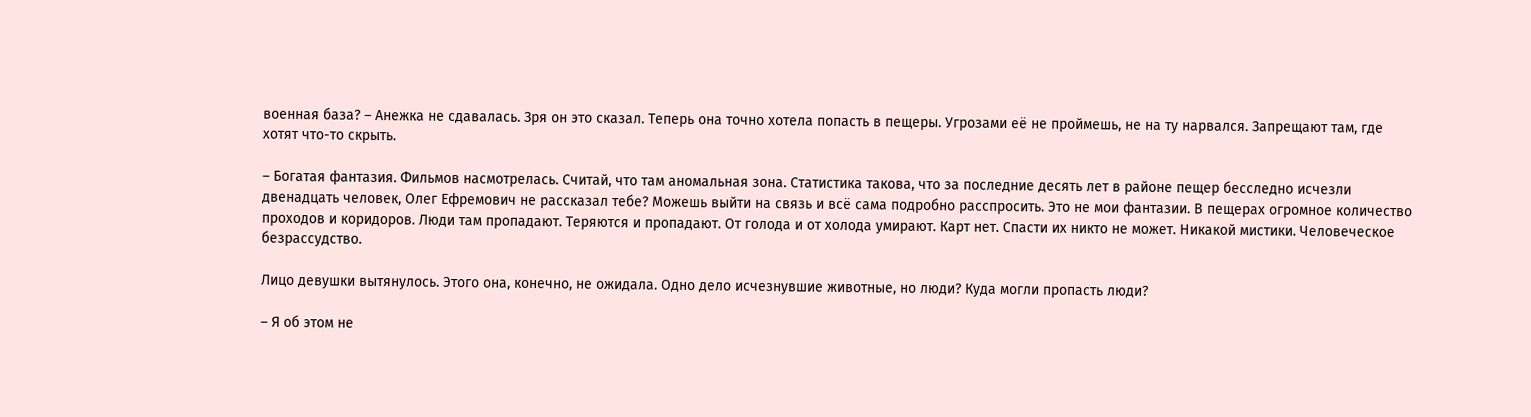военная база? – Анежка не сдавалась. Зря он это сказал. Теперь она точно хотела попасть в пещеры. Угрозами её не проймешь, не на ту нарвался. Запрещают там, где хотят что-то скрыть.

– Богатая фантазия. Фильмов насмотрелась. Считай, что там аномальная зона. Статистика такова, что за последние десять лет в районе пещер бесследно исчезли двенадцать человек, Олег Ефремович не рассказал тебе? Можешь выйти на связь и всё сама подробно расспросить. Это не мои фантазии. В пещерах огромное количество проходов и коридоров. Люди там пропадают. Теряются и пропадают. От голода и от холода умирают. Карт нет. Спасти их никто не может. Никакой мистики. Человеческое безрассудство.

Лицо девушки вытянулось. Этого она, конечно, не ожидала. Одно дело исчезнувшие животные, но люди? Куда могли пропасть люди?

– Я об этом не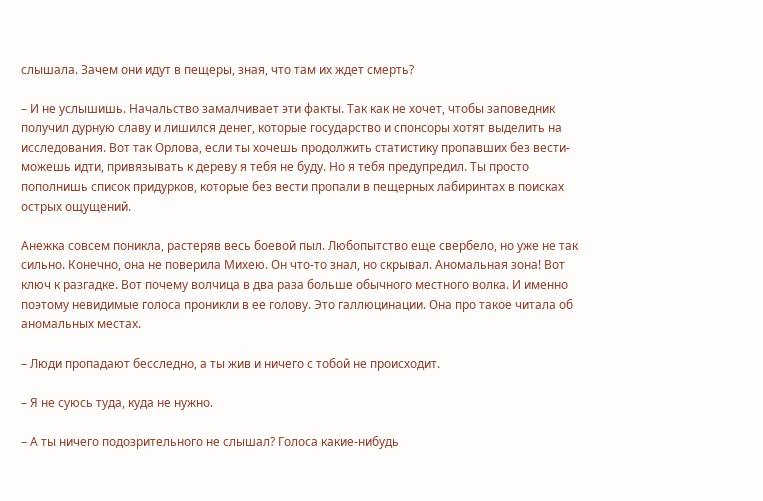слышала. Зачем они идут в пещеры, зная, что там их ждет смерть?

– И не услышишь. Начальство замалчивает эти факты. Так как не хочет, чтобы заповедник получил дурную славу и лишился денег, которые государство и спонсоры хотят выделить на исследования. Вот так Орлова, если ты хочешь продолжить статистику пропавших без вести-можешь идти, привязывать к дереву я тебя не буду. Но я тебя предупредил. Ты просто пополнишь список придурков, которые без вести пропали в пещерных лабиринтах в поисках острых ощущений.

Анежка совсем поникла, растеряв весь боевой пыл. Любопытство еще свербело, но уже не так сильно. Конечно, она не поверила Михею. Он что-то знал, но скрывал. Аномальная зона! Вот ключ к разгадке. Вот почему волчица в два раза больше обычного местного волка. И именно поэтому невидимые голоса проникли в ее голову. Это галлюцинации. Она про такое читала об аномальных местах.

– Люди пропадают бесследно, а ты жив и ничего с тобой не происходит.

– Я не суюсь туда, куда не нужно.

– А ты ничего подозрительного не слышал? Голоса какие-нибудь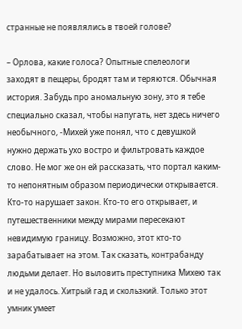странные не появлялись в твоей голове?

– Орлова, какие голоса? Опытные спелеологи заходят в пещеры, бродят там и теряются. Обычная история. Забудь про аномальную зону, это я тебе специально сказал, чтобы напугать, нет здесь ничего необычного, -Михей уже понял, что с девушкой нужно держать ухо востро и фильтровать каждое слово. Не мог же он ей рассказать, что портал каким-то непонятным образом периодически открывается. Кто-то нарушает закон. Кто-то его открывает, и путешественники между мирами пересекают невидимую границу. Возможно, этот кто-то зарабатывает на этом. Так сказать, контрабанду людьми делает. Но выловить преступника Михею так и не удалось. Хитрый гад и скользкий. Только этот умник умеет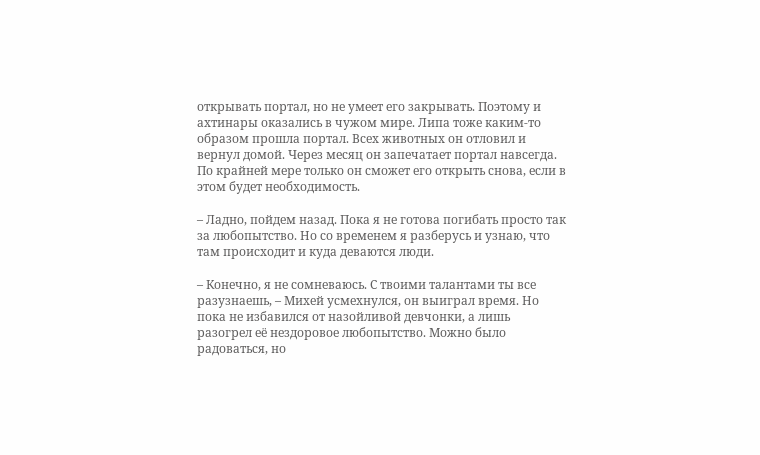открывать портал, но не умеет его закрывать. Поэтому и ахтинары оказались в чужом мире. Липа тоже каким-то образом прошла портал. Всех животных он отловил и вернул домой. Через месяц он запечатает портал навсегда. По крайней мере только он сможет его открыть снова, если в этом будет необходимость.

– Ладно, пойдем назад. Пока я не готова погибать просто так за любопытство. Но со временем я разберусь и узнаю, что там происходит и куда деваются люди.

– Конечно, я не сомневаюсь. С твоими талантами ты все разузнаешь, – Михей усмехнулся, он выиграл время. Но пока не избавился от назойливой девчонки, а лишь разогрел её нездоровое любопытство. Можно было радоваться, но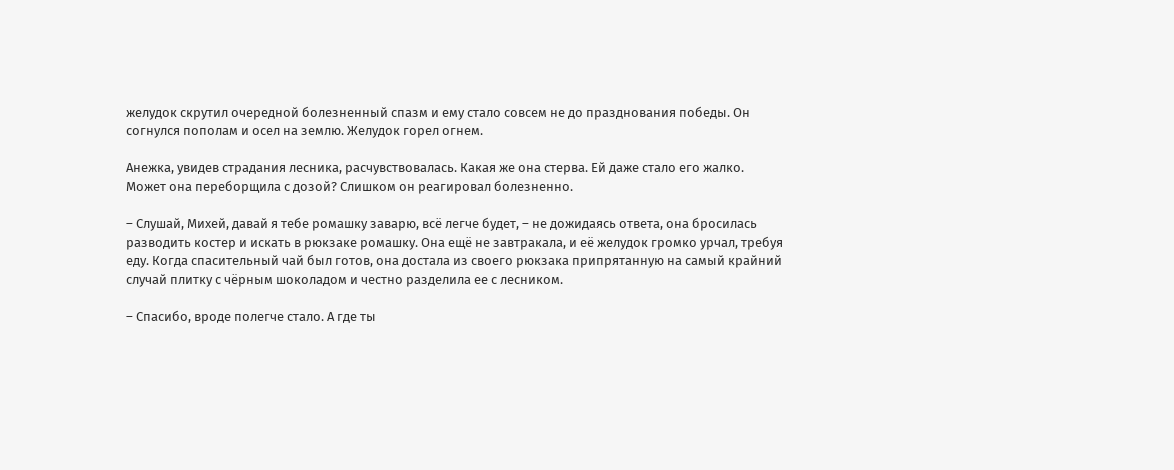желудок скрутил очередной болезненный спазм и ему стало совсем не до празднования победы. Он согнулся пополам и осел на землю. Желудок горел огнем.

Анежка, увидев страдания лесника, расчувствовалась. Какая же она стерва. Ей даже стало его жалко. Может она переборщила с дозой? Слишком он реагировал болезненно.

– Слушай, Михей, давай я тебе ромашку заварю, всё легче будет, – не дожидаясь ответа, она бросилась разводить костер и искать в рюкзаке ромашку. Она ещё не завтракала, и её желудок громко урчал, требуя еду. Когда спасительный чай был готов, она достала из своего рюкзака припрятанную на самый крайний случай плитку с чёрным шоколадом и честно разделила ее с лесником.

– Спасибо, вроде полегче стало. А где ты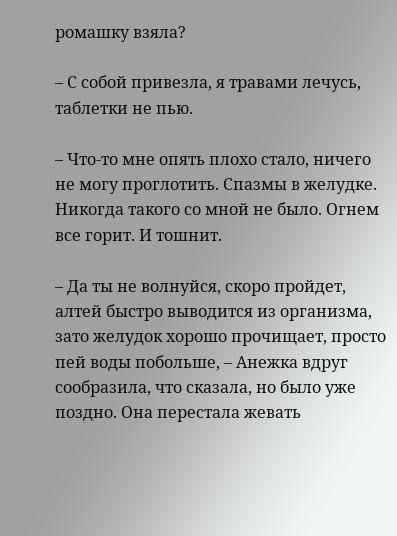ромашку взяла?

– С собой привезла, я травами лечусь, таблетки не пью.

– Что-то мне опять плохо стало, ничего не могу проглотить. Спазмы в желудке. Никогда такого со мной не было. Огнем все горит. И тошнит.

– Да ты не волнуйся, скоро пройдет, алтей быстро выводится из организма, зато желудок хорошо прочищает, просто пей воды побольше, – Анежка вдруг сообразила, что сказала, но было уже поздно. Она перестала жевать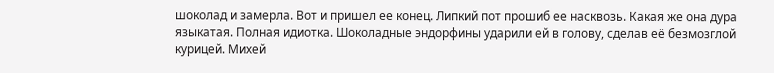шоколад и замерла. Вот и пришел ее конец. Липкий пот прошиб ее насквозь. Какая же она дура языкатая. Полная идиотка. Шоколадные эндорфины ударили ей в голову, сделав её безмозглой курицей. Михей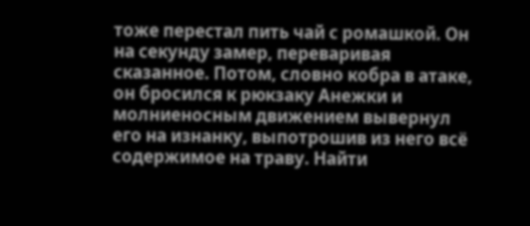тоже перестал пить чай с ромашкой. Он на секунду замер, переваривая сказанное. Потом, словно кобра в атаке, он бросился к рюкзаку Анежки и молниеносным движением вывернул его на изнанку, выпотрошив из него всё содержимое на траву. Найти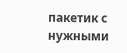пакетик с нужными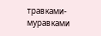травками-муравками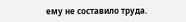ему не составило труда.